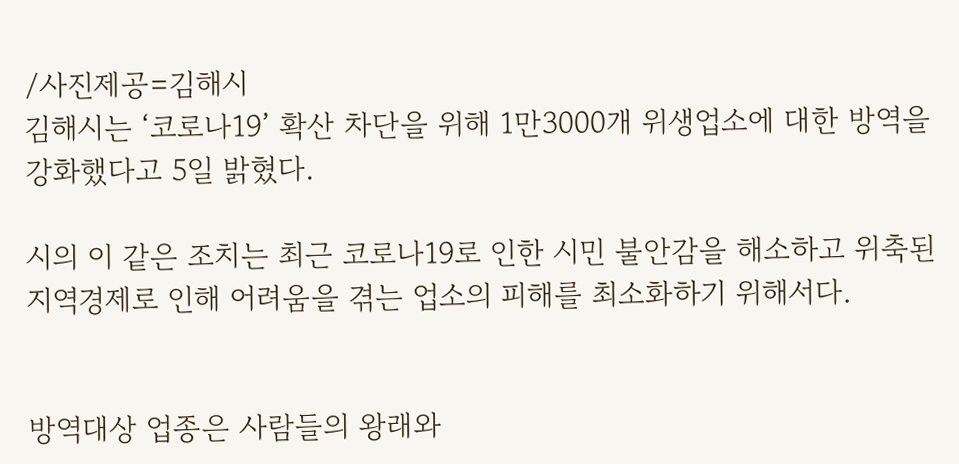/사진제공=김해시
김해시는 ‘코로나19’ 확산 차단을 위해 1만3000개 위생업소에 대한 방역을 강화했다고 5일 밝혔다.

시의 이 같은 조치는 최근 코로나19로 인한 시민 불안감을 해소하고 위축된 지역경제로 인해 어려움을 겪는 업소의 피해를 최소화하기 위해서다.


방역대상 업종은 사람들의 왕래와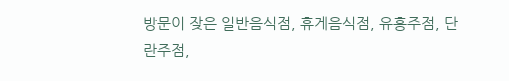방문이 잦은 일반음식점, 휴게음식점, 유흥주점, 단란주점,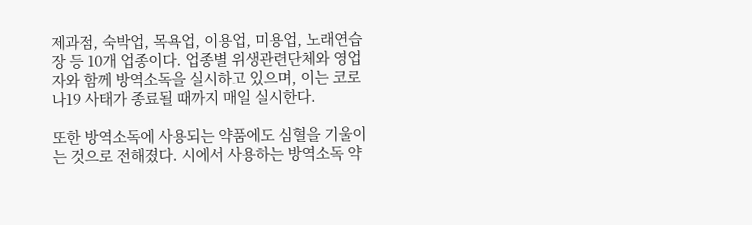제과점, 숙박업, 목욕업, 이용업, 미용업, 노래연습장 등 10개 업종이다. 업종별 위생관련단체와 영업자와 함께 방역소독을 실시하고 있으며, 이는 코로나19 사태가 종료될 때까지 매일 실시한다.

또한 방역소독에 사용되는 약품에도 심혈을 기울이는 것으로 전해졌다. 시에서 사용하는 방역소독 약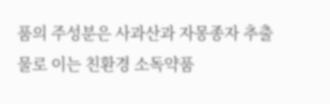품의 주성분은 사과산과 자몽종자 추출물로 이는 친환경 소독약품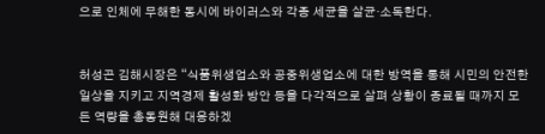으로 인체에 무해한 동시에 바이러스와 각종 세균을 살균·소독한다.


허성곤 김해시장은 “식품위생업소와 공중위생업소에 대한 방역을 통해 시민의 안전한 일상을 지키고 지역경제 활성화 방안 등을 다각적으로 살펴 상황이 종료될 때까지 모든 역량을 총동원해 대응하겠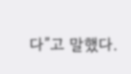다”고 말했다.